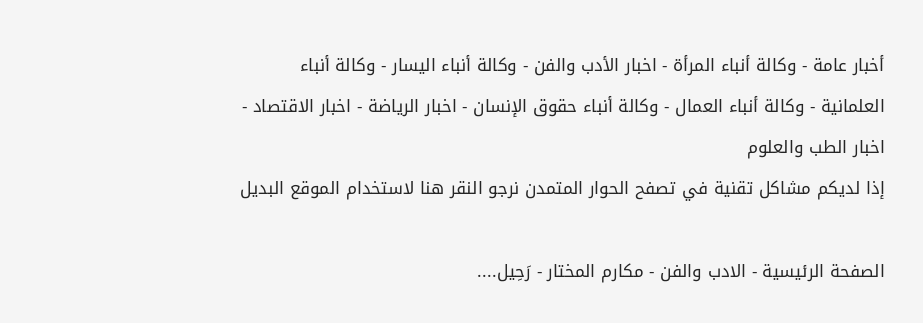أخبار عامة - وكالة أنباء المرأة - اخبار الأدب والفن - وكالة أنباء اليسار - وكالة أنباء العلمانية - وكالة أنباء العمال - وكالة أنباء حقوق الإنسان - اخبار الرياضة - اخبار الاقتصاد - اخبار الطب والعلوم
إذا لديكم مشاكل تقنية في تصفح الحوار المتمدن نرجو النقر هنا لاستخدام الموقع البديل

الصفحة الرئيسية - الادب والفن - مكارم المختار - رَحِيل....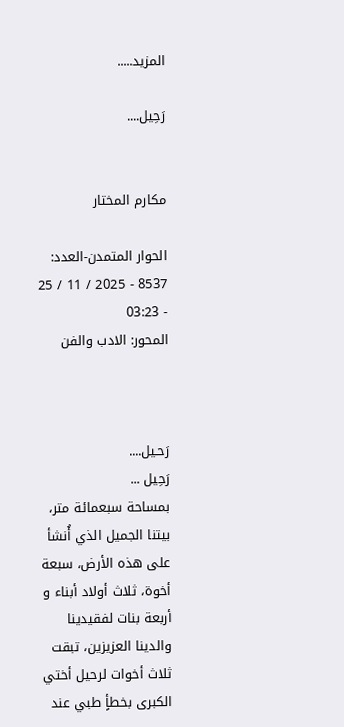المزيد.....

رَحِيل....


مكارم المختار

الحوار المتمدن-العدد: 8537 - 2025 / 11 / 25 - 03:23
المحور: الادب والفن



رَحـيل....
رَحِيل ...
بمساحة سبعمائة متر، بيتنا الجميل الذي أُنشأ على هذه الأرض، سبعة أخوة، ثلاث أولاد أبناء و أربعة بنات لفقيدينا والدينا العزيزين، تبقت ثلاث أخوات لرحيل أختي الكبرى بخطأٍ طبي عند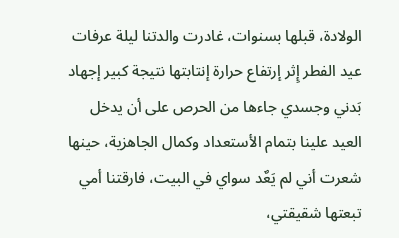الولادة، قبلها بسنوات، غادرت والدتنا ليلة عرفات عيد الفطر إِثر إرتفاع حرارة إنتابتها نتيجة كبير إجهاد بَدني وجسدي جاءها من الحرص على أن يدخل العيد علينا بتمام الأستعداد وكمال الجاهزية، حينها شعرت أني لم يَعٌد سواي في البيت، فارقتنا أمي تبعتها شقيقتي،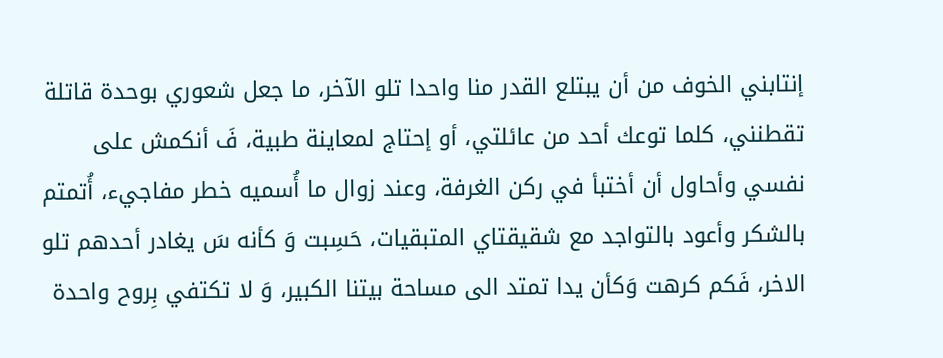إنتابني الخوف من أن يبتلع القدر منا واحدا تلو الآخر، ما جعل شعوري بوحدة قاتلة تقطنني، كلما توعك أحد من عائلتي، أو إحتاج لمعاينة طبية، فَ أنكمش على نفسي وأحاول أن أختبأ في ركن الغرفة، وعند زوال ما أُسميه خطر مفاجيء، أُتمتم بالشكر وأعود بالتواجد مع شقيقتاي المتبقيات، حَسِبت وَ كأنه سَ يغادر أحدهم تلو الاخر، فَكم كرهت وَكأن يدا تمتد الى مساحة بيتنا الكبير، وَ لا تكتفي بِروح واحدة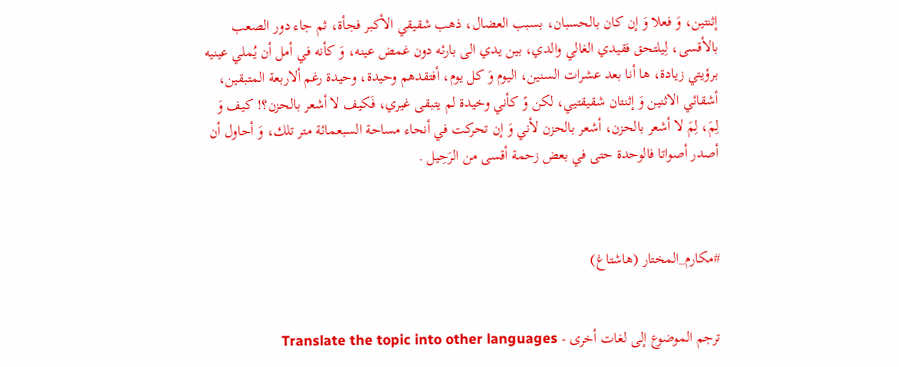إثنتين، وَ فعلا وَ إن كان بالحسبان، بسبب العضال، ذهب شقيقي الأكبر فجأة، ثم جاء دور الصعب بالأقسى، لِيلتحق فقيدي الغالي والدي، بين يدي الى بارئه دون غمض عينه، وَ كأنه في أمل أن يُملي عينيه برؤيتي زيادة، ها أنا بعد عشرات السنين، اليوم وَ كل يوم، أفتقدهم وحيدة، وحيدة رغم ألاربعة المتبقين، أشقائي الاثنين وَ إثنتان شقيقتيي، لكن وً كأني وخيدة لم يتبقى غيري، فَكيف لا أشعر بالحزن؟! كيف وَ لِمَ، لِمَ لا أشعر بالحزن، أشعر بالحزن لأني وَ إن تحركت في أنحاء مساحة السبعمائة متر تلك، وَ أحاول أن أصدر أصواتا فالوحدة حتى في بعض زحمة أقسى من الرَحِيل .



#مكارم_المختار (هاشتاغ)


ترجم الموضوع إلى لغات أخرى - Translate the topic into other languages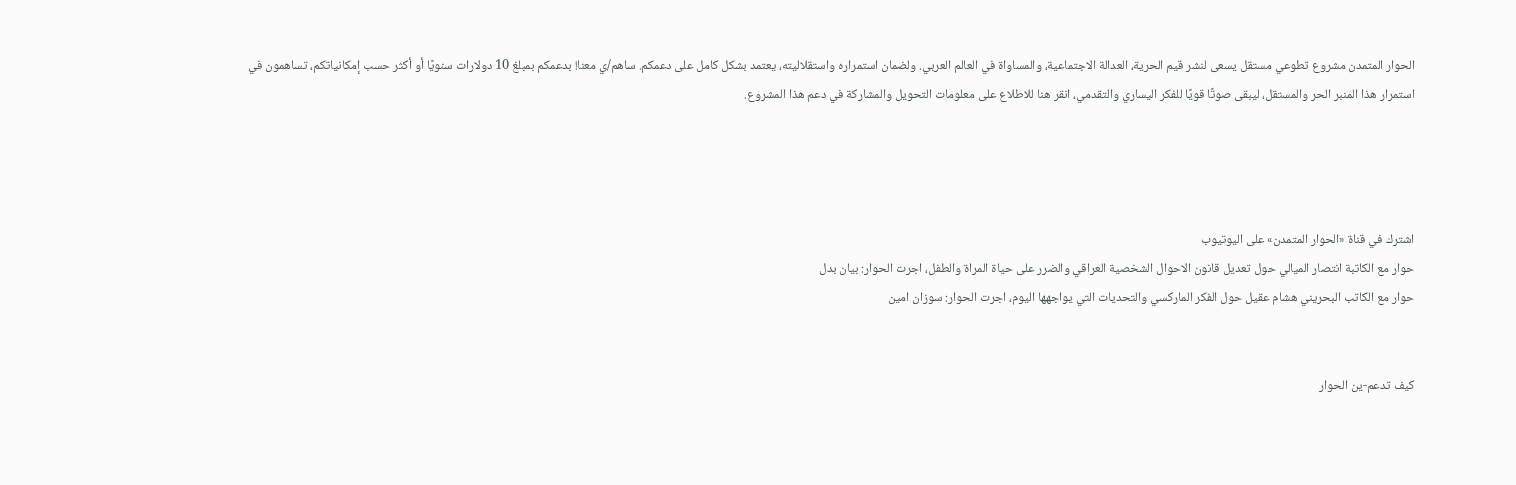الحوار المتمدن مشروع تطوعي مستقل يسعى لنشر قيم الحرية، العدالة الاجتماعية، والمساواة في العالم العربي. ولضمان استمراره واستقلاليته، يعتمد بشكل كامل على دعمكم. ساهم/ي معنا! بدعمكم بمبلغ 10 دولارات سنويًا أو أكثر حسب إمكانياتكم، تساهمون في استمرار هذا المنبر الحر والمستقل، ليبقى صوتًا قويًا للفكر اليساري والتقدمي، انقر هنا للاطلاع على معلومات التحويل والمشاركة في دعم هذا المشروع.




اشترك في قناة «الحوار المتمدن» على اليوتيوب
حوار مع الكاتبة انتصار الميالي حول تعديل قانون الاحوال الشخصية العراقي والضرر على حياة المراة والطفل، اجرت الحوار: بيان بدل
حوار مع الكاتب البحريني هشام عقيل حول الفكر الماركسي والتحديات التي يواجهها اليوم، اجرت الحوار: سوزان امين


كيف تدعم-ين الحوار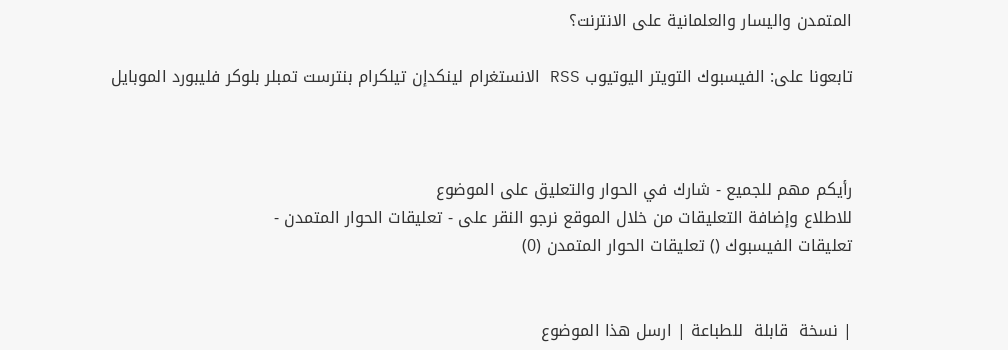المتمدن واليسار والعلمانية على الانترنت؟

تابعونا على: الفيسبوك التويتر اليوتيوب RSS الانستغرام لينكدإن تيلكرام بنترست تمبلر بلوكر فليبورد الموبايل



رأيكم مهم للجميع - شارك في الحوار والتعليق على الموضوع
للاطلاع وإضافة التعليقات من خلال الموقع نرجو النقر على - تعليقات الحوار المتمدن -
تعليقات الفيسبوك () تعليقات الحوار المتمدن (0)


| نسخة  قابلة  للطباعة | ارسل هذا الموضوع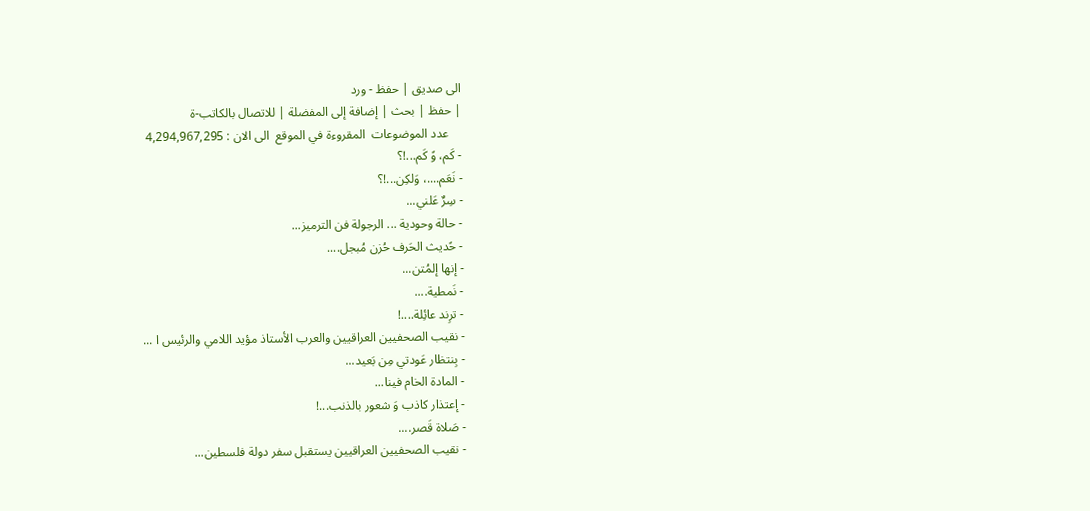الى صديق | حفظ - ورد
| حفظ | بحث | إضافة إلى المفضلة | للاتصال بالكاتب-ة
    عدد الموضوعات  المقروءة في الموقع  الى الان : 4,294,967,295
- كَم، وً كَم...!؟
- نَعَم....، وَلكِن...!؟
- سِرٌ عَلني...
- حالة وحودية ... الرجولة فن الترميز...
- حًديث الحَرف حُزن مُبجل....
- إنها إلمُتن...
- نَمطية....
- ترِند عائِلة....!
- نقيب الصحفيين العراقيين والعرب الأستاذ مؤيد اللامي والرئيس ا ...
- بِنتظار عَودتي مِن بَعيد...
- المادة الخام فينا...
- إعتذار كاذب وَ شعور بالذنب...!
- صَلاة قَصر....
- نقيب الصحفيين العراقيين يستقبل سفر دولة فلسطين...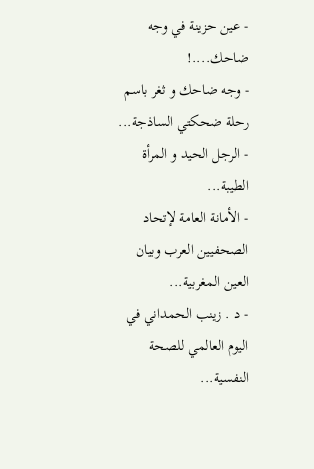- عين حزينة في وجه ضاحك....!
- وجه ضاحك و ثغر باسم رحلة ضحكتي الساذجة...
- الرجل الحيد و المرأة الطيبة...
- الأمانة العامة لإتحاد الصحفيين العرب وبيان العين المغربية...
- د . زينب الحمداني في اليوم العالمي للصحة النفسية...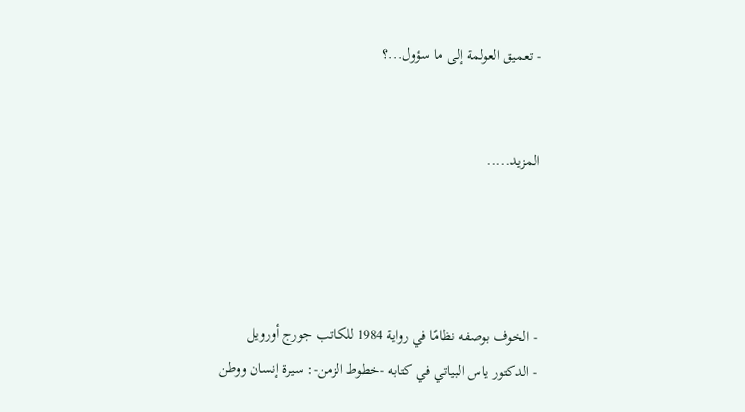- تعميق العولمة إلى ما سؤول...؟


المزيد.....




- الخوف بوصفه نظامًا في رواية 1984 للكاتب جورج أورويل
- الدكتور ياس البياتي في كتابه -خطوط الزمن-: سيرة إنسان ووطن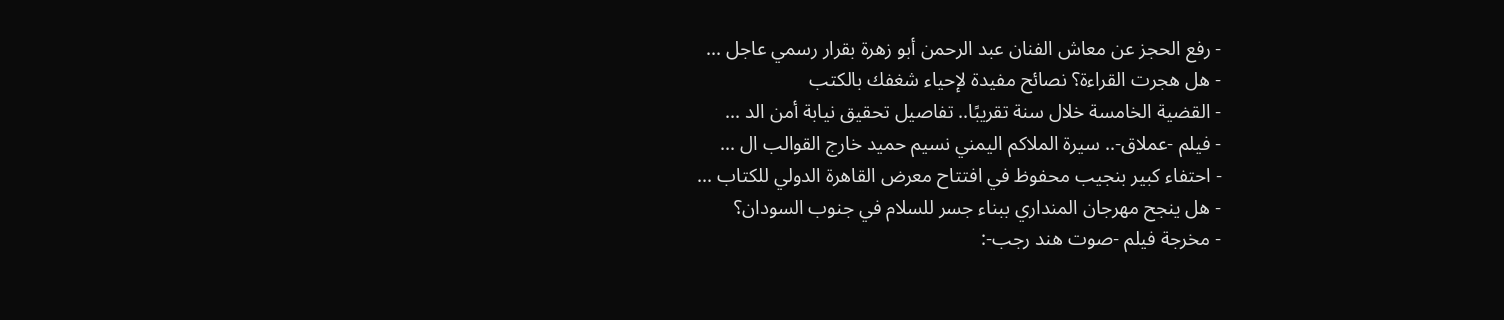- رفع الحجز عن معاش الفنان عبد الرحمن أبو زهرة بقرار رسمي عاجل ...
- هل هجرت القراءة؟ نصائح مفيدة لإحياء شغفك بالكتب
- القضية الخامسة خلال سنة تقريبًا.. تفاصيل تحقيق نيابة أمن الد ...
- فيلم -عملاق-.. سيرة الملاكم اليمني نسيم حميد خارج القوالب ال ...
- احتفاء كبير بنجيب محفوظ في افتتاح معرض القاهرة الدولي للكتاب ...
- هل ينجح مهرجان المنداري ببناء جسر للسلام في جنوب السودان؟
- مخرجة فيلم -صوت هند رجب-: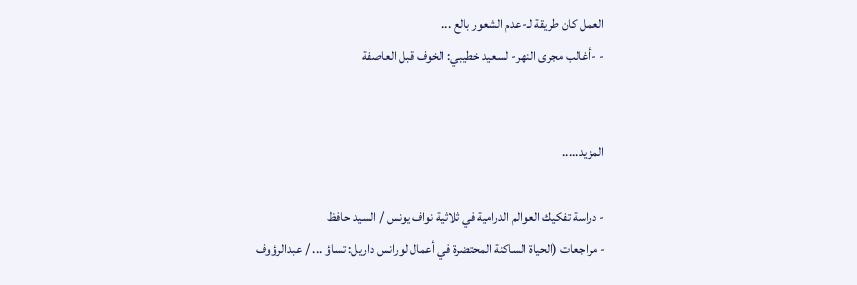العمل كان طريقة لـ-عدم الشعور بالع ...
- -أغالب مجرى النهر- لسعيد خطيبي: الخوف قبل العاصفة


المزيد.....

- دراسة تفكيك العوالم الدرامية في ثلاثية نواف يونس / السيد حافظ
- مراجعات (الحياة الساكنة المحتضرة في أعمال لورانس داريل: تساؤ ... / عبدالرؤوف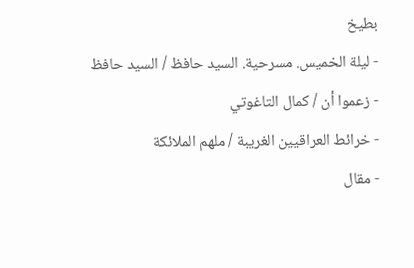بطيخ
- ليلة الخميس. مسرحية. السيد حافظ / السيد حافظ
- زعموا أن / كمال التاغوتي
- خرائط العراقيين الغريبة / ملهم الملائكة
- مقال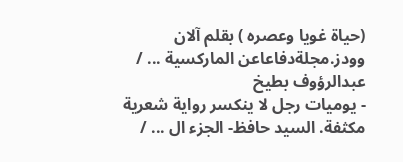(حياة غويا وعصره ) بقلم آلان وودز.مجلةدفاعاعن الماركسية ... / عبدالرؤوف بطيخ
- يوميات رجل لا ينكسر رواية شعرية مكثفة. السيد حافظ- الجزء ال ... /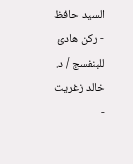السيد حافظ
- ركن هادئ للبنفسج / د. خالد زغريت
-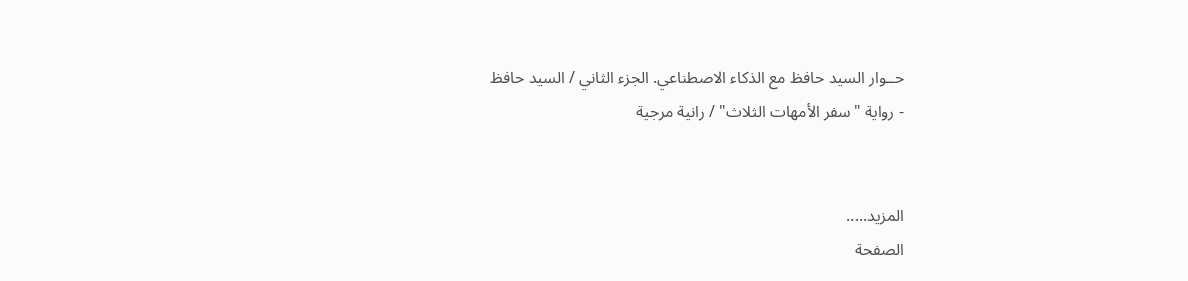حــوار السيد حافظ مع الذكاء الاصطناعي. الجزء الثاني / السيد حافظ
- رواية "سفر الأمهات الثلاث" / رانية مرجية


المزيد.....
الصفحة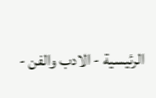الرئيسية - الادب والفن -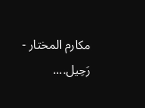مكارم المختار - رَحِيل....